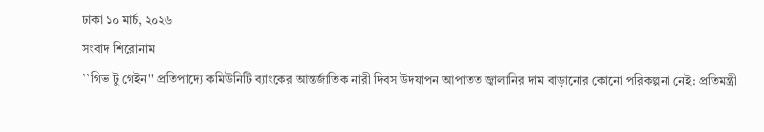ঢাকা ১০ মার্চ, ২০২৬
সংবাদ শিরোনাম
``গিভ টু গেইন'' প্রতিপাদ্যে কমিউনিটি ব্যাংকের আন্তর্জাতিক নারী দিবস উদযাপন আপাতত জ্বালানির দাম বাড়ানোর কোনো পরিকল্পনা নেই: প্রতিমন্ত্রী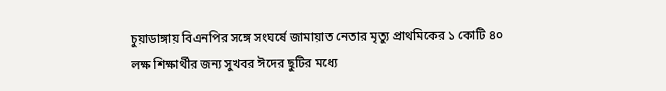চুয়াডাঙ্গায় বিএনপির সঙ্গে সংঘর্ষে জামায়াত নেতার মৃত্যু প্রাথমিকের ১ কোটি ৪০ লক্ষ শিক্ষার্থীর জন্য সুখবর ঈদের ছুটির মধ্যে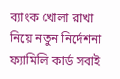ব্যাংক খোলা রাখা নিয়ে নতুন নির্দেশনা ফ্যামিলি কার্ড সবাই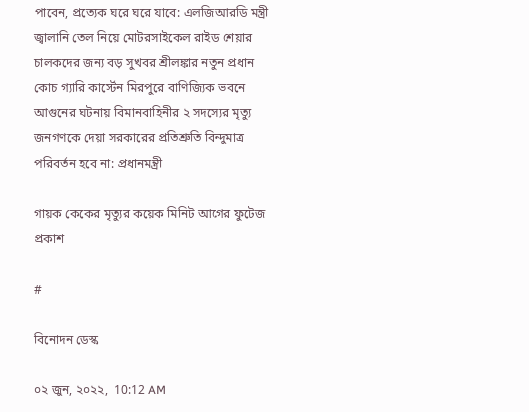পাবেন, প্রত্যেক ঘরে ঘরে যাবে: এলজিআরডি মন্ত্রী জ্বালানি তেল নিয়ে মোটরসাইকেল রাইড শেয়ার চালকদের জন্য বড় সুখবর শ্রীলঙ্কার নতুন প্রধান কোচ গ্যারি কার্স্টেন মিরপুরে বাণিজ্যিক ভবনে আগুনের ঘটনায় বিমানবাহিনীর ২ সদস্যের মৃত্যু জনগণকে দেয়া সরকারের প্রতিশ্রুতি বিন্দুমাত্র পরিবর্তন হবে না: প্রধানমন্ত্রী

গায়ক কেকের মৃত্যুর কয়েক মিনিট আগের ফুটেজ প্রকাশ

#

বিনোদন ডেস্ক

০২ জুন, ২০২২,  10:12 AM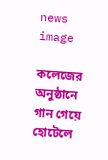news image

কলেজের অনুষ্ঠানে গান গেয়ে হোটেলে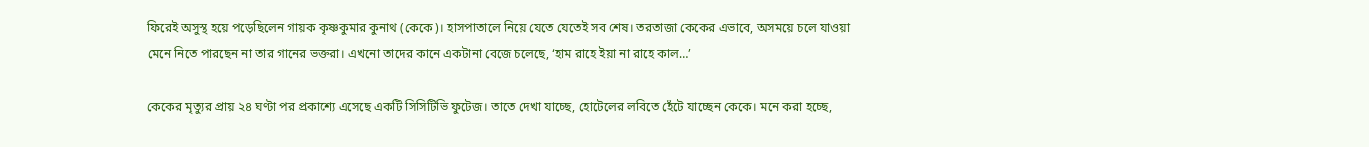ফিরেই অসুস্থ হয়ে পড়েছিলেন গায়ক কৃষ্ণকুমার কুনাথ (কেকে)। হাসপাতালে নিয়ে যেতে যেতেই সব শেষ। তরতাজা কেকের এভাবে, অসময়ে চলে যাওয়া মেনে নিতে পারছেন না তার গানের ভক্তরা। এখনো তাদের কানে একটানা বেজে চলেছে, ‘হাম রাহে ইয়া না রাহে কাল…’

কেকের মৃত্যুর প্রায় ২৪ ঘণ্টা পর প্রকাশ্যে এসেছে একটি সিসিটিভি ফুটেজ। তাতে দেখা যাচ্ছে, হোটেলের লবিতে হেঁটে যাচ্ছেন কেকে। মনে করা হচ্ছে,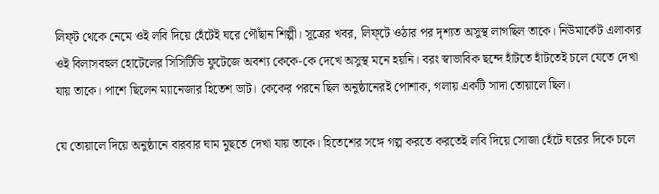লিফ্‌ট থেকে নেমে ওই লবি দিয়ে হেঁটেই ঘরে পৌঁছান শিল্পী। সূত্রের খবর, লিফ্‌টে ওঠার পর দৃশ্যত অসুস্থ লাগছিল তাকে। নিউমার্কেট এলাকার ওই বিলাসবহুল হোটেলের সিসিটিভি ফুটেজে অবশ্য কেকে-কে দেখে অসুস্থ মনে হয়নি। বরং স্বাভাবিক ছন্দে হাঁটতে হাঁটতেই চলে যেতে দেখা যায় তাকে। পাশে ছিলেন ম্যানেজার হিতেশ ভাট। কেকের পরনে ছিল অনুষ্ঠানেরই পোশাক, গলায় একটি সাদা তোয়ালে ছিল।

যে তোয়ালে দিয়ে অনুষ্ঠানে বারবার ঘাম মুছতে দেখা যায় তাকে। হিতেশের সঙ্গে গল্প করতে করতেই লবি দিয়ে সোজা হেঁটে ঘরের দিকে চলে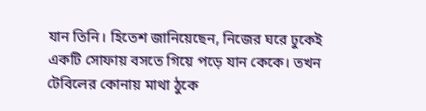যান তিনি। হিতেশ জানিয়েছেন, নিজের ঘরে ঢুকেই একটি সোফায় বসতে গিয়ে পড়ে যান কেকে। তখন টেবিলের কোনায় মাথা ঠুকে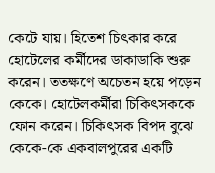কেটে যায়। হিতেশ চিৎকার করে হোটেলের কর্মীদের ডাকাডাকি শুরু করেন। ততক্ষণে অচেতন হয়ে পড়েন কেকে। হোটেলকর্মীরা চিকিৎসককে ফোন করেন। চিকিৎসক বিপদ বুঝে কেকে-কে একবালপুরের একটি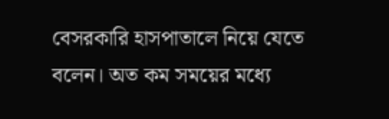বেসরকারি হাসপাতালে নিয়ে যেতে বলেন। অত কম সময়ের মধ্যে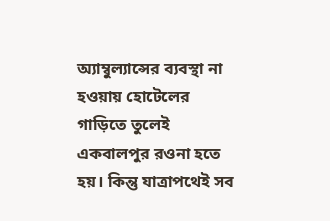অ্যাম্বুল্যান্সের ব্যবস্থা না হওয়ায় হোটেলের গাড়িতে তুলেই একবালপুর রওনা হতে হয়। কিন্তু যাত্রাপথেই সব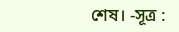শেষ। -সূত্র :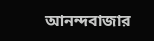আনন্দবাজার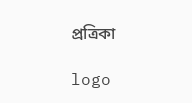প্রত্রিকা

logo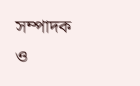সম্পাদক ও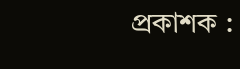প্রকাশক :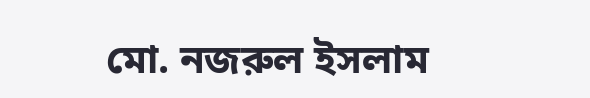মো. নজরুল ইসলাম